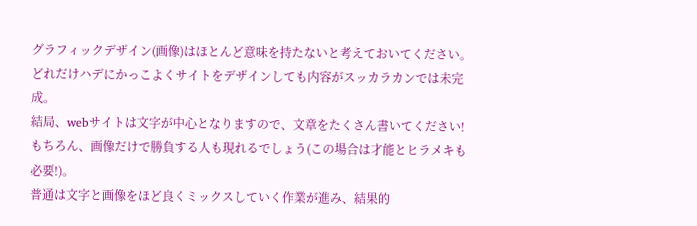グラフィックデザイン(画像)はほとんど意味を持たないと考えておいてください。
どれだけハデにかっこよくサイトをデザインしても内容がスッカラカンでは未完成。
結局、webサイトは文字が中心となりますので、文章をたくさん書いてください!
もちろん、画像だけで勝負する人も現れるでしょう(この場合は才能とヒラメキも必要!)。
普通は文字と画像をほど良くミックスしていく作業が進み、結果的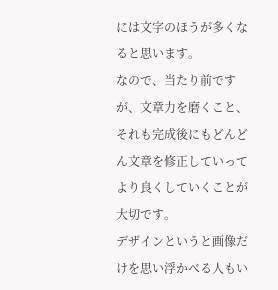には文字のほうが多くなると思います。
なので、当たり前ですが、文章力を磨くこと、それも完成後にもどんどん文章を修正していってより良くしていくことが大切です。
デザインというと画像だけを思い浮かべる人もい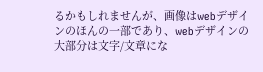るかもしれませんが、画像はwebデザインのほんの一部であり、webデザインの大部分は文字/文章にな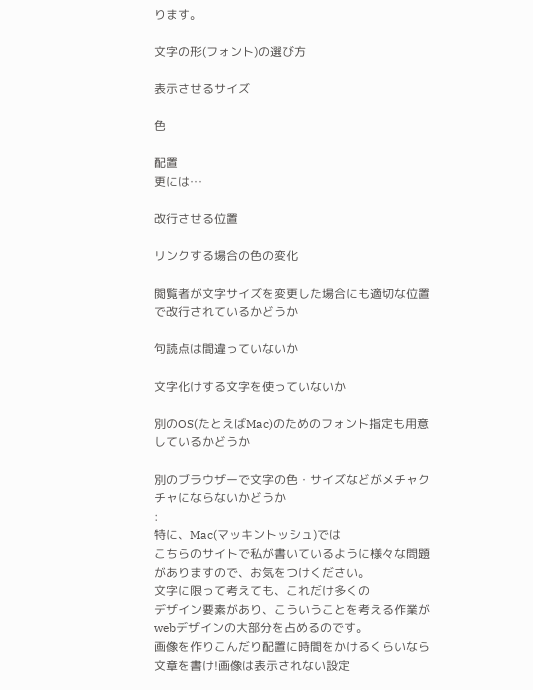ります。

文字の形(フォント)の選び方

表示させるサイズ

色

配置
更には…

改行させる位置

リンクする場合の色の変化

閲覧者が文字サイズを変更した場合にも適切な位置で改行されているかどうか

句読点は間違っていないか

文字化けする文字を使っていないか

別のOS(たとえばMac)のためのフォント指定も用意しているかどうか

別のブラウザーで文字の色・サイズなどがメチャクチャにならないかどうか
:
特に、Mac(マッキントッシュ)では
こちらのサイトで私が書いているように様々な問題がありますので、お気をつけください。
文字に限って考えても、これだけ多くの
デザイン要素があり、こういうことを考える作業がwebデザインの大部分を占めるのです。
画像を作りこんだり配置に時間をかけるくらいなら文章を書け!画像は表示されない設定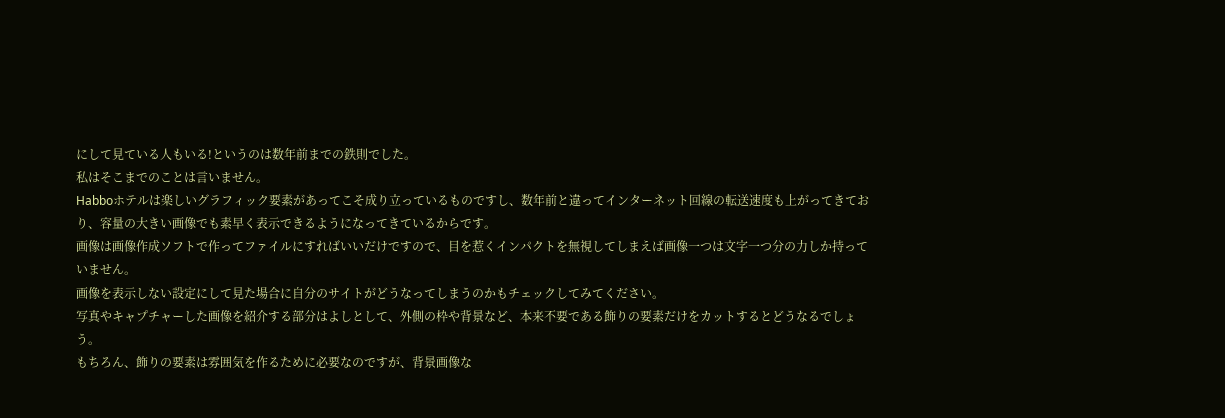にして見ている人もいる!というのは数年前までの鉄則でした。
私はそこまでのことは言いません。
Habboホテルは楽しいグラフィック要素があってこそ成り立っているものですし、数年前と違ってインターネット回線の転送速度も上がってきており、容量の大きい画像でも素早く表示できるようになってきているからです。
画像は画像作成ソフトで作ってファイルにすればいいだけですので、目を惹くインパクトを無視してしまえば画像一つは文字一つ分の力しか持っていません。
画像を表示しない設定にして見た場合に自分のサイトがどうなってしまうのかもチェックしてみてください。
写真やキャプチャーした画像を紹介する部分はよしとして、外側の枠や背景など、本来不要である飾りの要素だけをカットするとどうなるでしょう。
もちろん、飾りの要素は雰囲気を作るために必要なのですが、背景画像な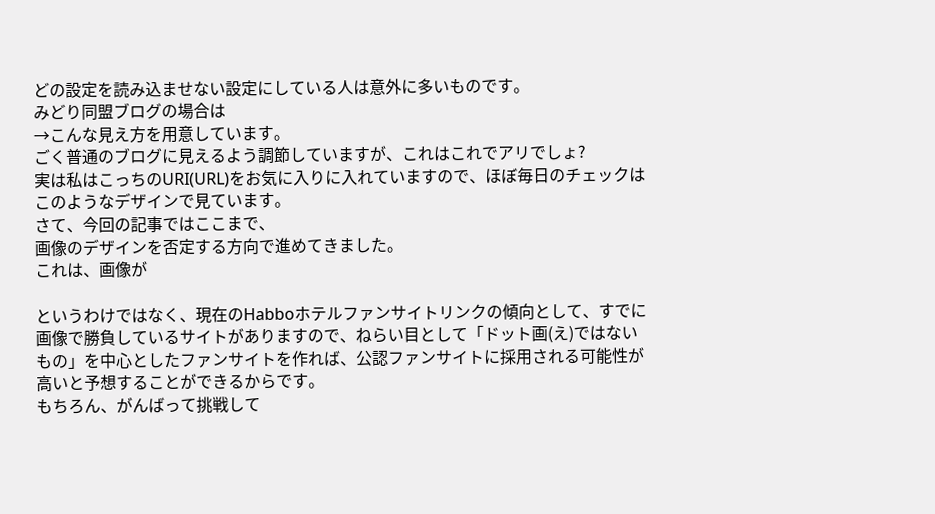どの設定を読み込ませない設定にしている人は意外に多いものです。
みどり同盟ブログの場合は
→こんな見え方を用意しています。
ごく普通のブログに見えるよう調節していますが、これはこれでアリでしょ?
実は私はこっちのURI(URL)をお気に入りに入れていますので、ほぼ毎日のチェックはこのようなデザインで見ています。
さて、今回の記事ではここまで、
画像のデザインを否定する方向で進めてきました。
これは、画像が

というわけではなく、現在のHabboホテルファンサイトリンクの傾向として、すでに画像で勝負しているサイトがありますので、ねらい目として「ドット画(え)ではないもの」を中心としたファンサイトを作れば、公認ファンサイトに採用される可能性が高いと予想することができるからです。
もちろん、がんばって挑戦して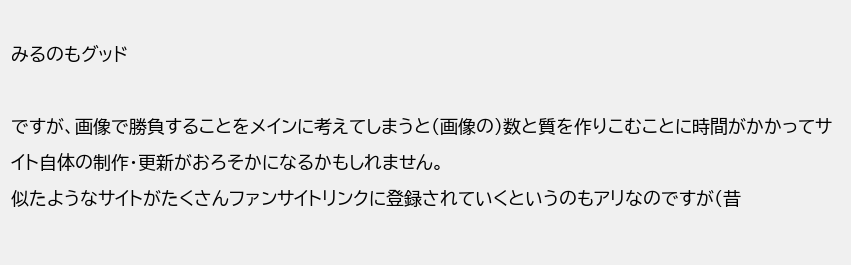みるのもグッド

ですが、画像で勝負することをメインに考えてしまうと(画像の)数と質を作りこむことに時間がかかってサイト自体の制作・更新がおろそかになるかもしれません。
似たようなサイトがたくさんファンサイトリンクに登録されていくというのもアリなのですが(昔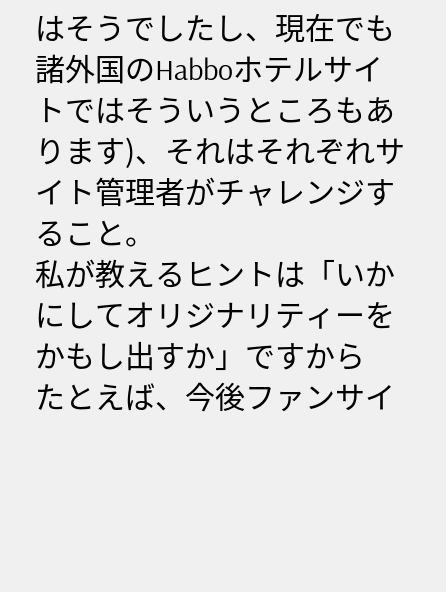はそうでしたし、現在でも諸外国のHabboホテルサイトではそういうところもあります)、それはそれぞれサイト管理者がチャレンジすること。
私が教えるヒントは「いかにしてオリジナリティーをかもし出すか」ですから
たとえば、今後ファンサイ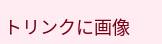トリンクに画像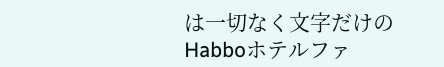は一切なく文字だけのHabboホテルファ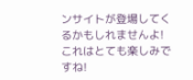ンサイトが登場してくるかもしれませんよ!
これはとても楽しみですね!